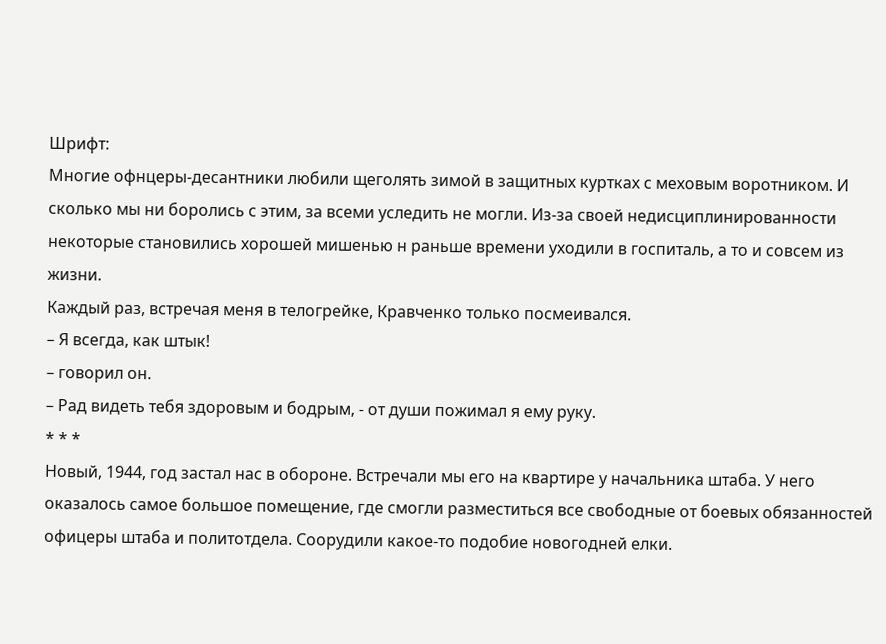Шрифт:
Многие офнцеры-десантники любили щеголять зимой в защитных куртках с меховым воротником. И сколько мы ни боролись с этим, за всеми уследить не могли. Из-за своей недисциплинированности некоторые становились хорошей мишенью н раньше времени уходили в госпиталь, а то и совсем из жизни.
Каждый раз, встречая меня в телогрейке, Кравченко только посмеивался.
– Я всегда, как штык!
– говорил он.
– Рад видеть тебя здоровым и бодрым, - от души пожимал я ему руку.
* * *
Новый, 1944, год застал нас в обороне. Встречали мы его на квартире у начальника штаба. У него оказалось самое большое помещение, где смогли разместиться все свободные от боевых обязанностей офицеры штаба и политотдела. Соорудили какое-то подобие новогодней елки.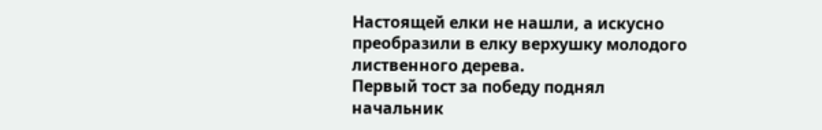Настоящей елки не нашли, а искусно преобразили в елку верхушку молодого лиственного дерева.
Первый тост за победу поднял начальник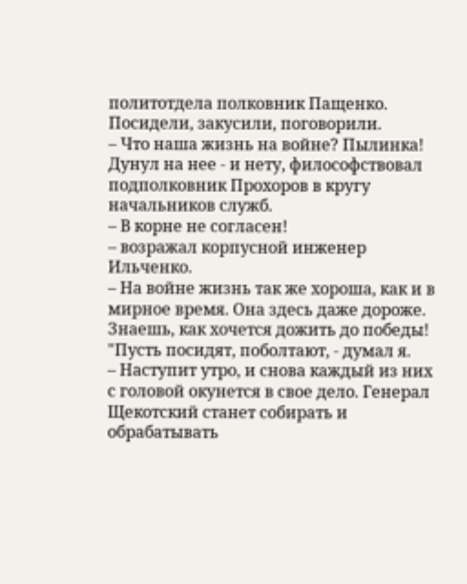политотдела полковник Пащенко.
Посидели, закусили, поговорили.
– Что наша жизнь на войне? Пылинка! Дунул на нее - и нету, философствовал подполковник Прохоров в кругу начальников служб.
– В корне не согласен!
– возражал корпусной инженер Ильченко.
– На войне жизнь так же хороша, как и в мирное время. Она здесь даже дороже. Знаешь, как хочется дожить до победы!
"Пусть посидят, поболтают, - думал я.
– Наступит утро, и снова каждый из них с головой окунется в свое дело. Генерал Щекотский станет собирать и обрабатывать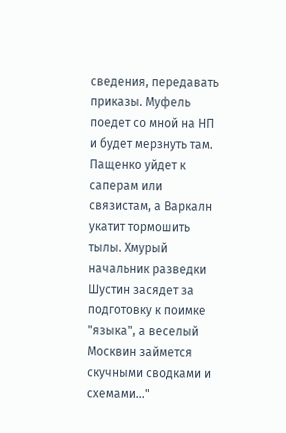сведения, передавать приказы. Муфель поедет со мной на НП и будет мерзнуть там. Пащенко уйдет к саперам или связистам, а Варкалн укатит тормошить тылы. Хмурый начальник разведки Шустин засядет за подготовку к поимке "языка", а веселый Москвин займется скучными сводками и схемами..."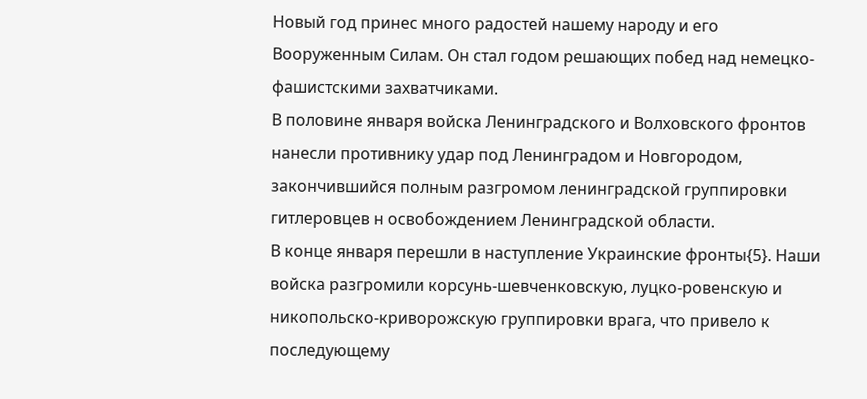Новый год принес много радостей нашему народу и его Вооруженным Силам. Он стал годом решающих побед над немецко-фашистскими захватчиками.
В половине января войска Ленинградского и Волховского фронтов нанесли противнику удар под Ленинградом и Новгородом, закончившийся полным разгромом ленинградской группировки гитлеровцев н освобождением Ленинградской области.
В конце января перешли в наступление Украинские фронты{5}. Наши войска разгромили корсунь-шевченковскую, луцко-ровенскую и никопольско-криворожскую группировки врага, что привело к последующему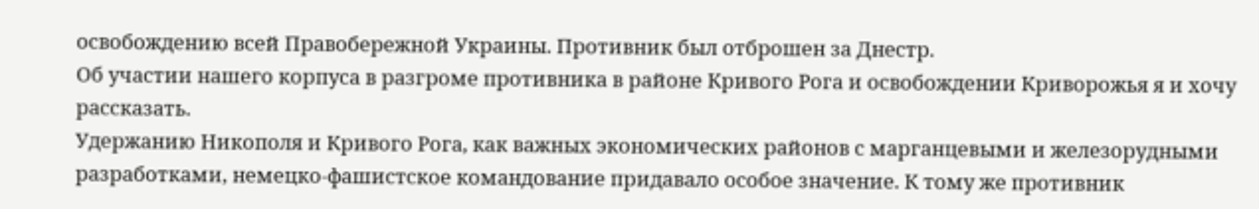освобождению всей Правобережной Украины. Противник был отброшен за Днестр.
Об участии нашего корпуса в разгроме противника в районе Кривого Рога и освобождении Криворожья я и хочу рассказать.
Удержанию Никополя и Кривого Рога, как важных экономических районов с марганцевыми и железорудными разработками, немецко-фашистское командование придавало особое значение. К тому же противник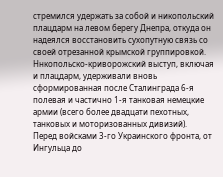стремился удержать за собой и никопольский плацдарм на левом берегу Днепра, откуда он надеялся восстановить сухопутную связь со своей отрезанной крымской группировкой.
Ннкопольско-криворожский выступ, включая и плацдарм, удерживали вновь сформированная после Сталинграда 6-я полевая и частично 1-я танковая немецкие армии (всего более двадцати пехотных, танковых и моторизованных дивизий).
Перед войсками 3-го Украинского фронта, от Ингульца до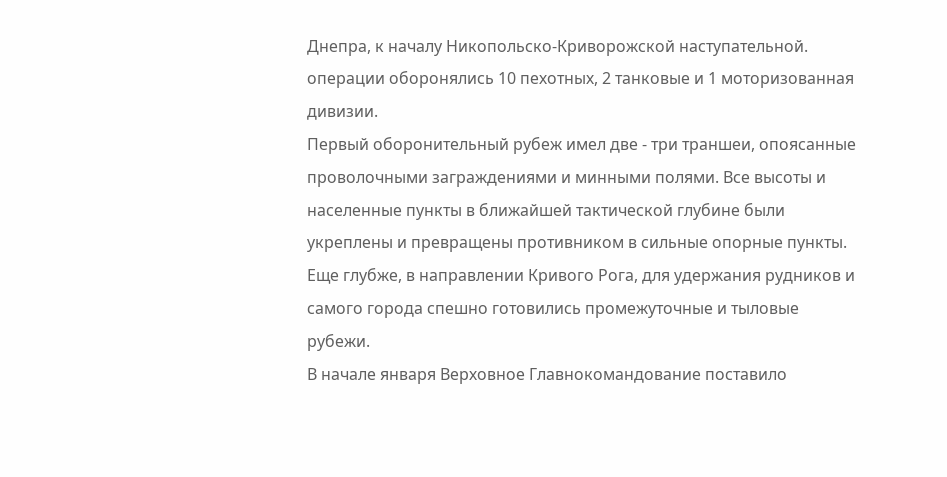Днепра, к началу Никопольско-Криворожской наступательной. операции оборонялись 10 пехотных, 2 танковые и 1 моторизованная дивизии.
Первый оборонительный рубеж имел две - три траншеи, опоясанные проволочными заграждениями и минными полями. Все высоты и населенные пункты в ближайшей тактической глубине были укреплены и превращены противником в сильные опорные пункты. Еще глубже, в направлении Кривого Рога, для удержания рудников и самого города спешно готовились промежуточные и тыловые рубежи.
В начале января Верховное Главнокомандование поставило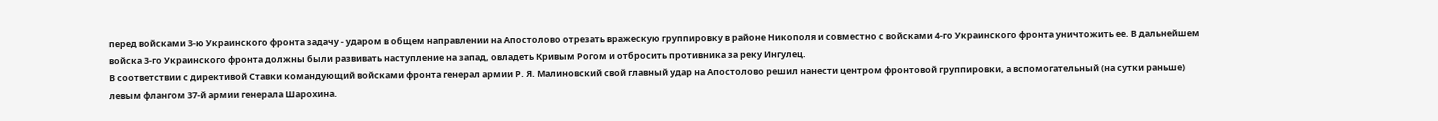перед войсками 3-ю Украинского фронта задачу - ударом в общем направлении на Апостолово отрезать вражескую группировку в районе Никополя и совместно с войсками 4-го Украинского фронта уничтожить ее. В дальнейшем войска 3-го Украинского фронта должны были развивать наступление на запад, овладеть Кривым Рогом и отбросить противника за реку Ингулец.
В соответствии с директивой Ставки командующий войсками фронта генерал армии Р. Я. Малиновский свой главный удар на Апостолово решил нанести центром фронтовой группировки, а вспомогательный (на сутки раньше) левым флангом 37-й армии генерала Шарохина.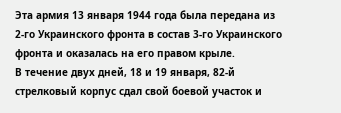Эта армия 13 января 1944 года была передана из 2-го Украинского фронта в состав 3-го Украинского фронта и оказалась на его правом крыле.
В течение двух дней, 18 и 19 января, 82-й стрелковый корпус сдал свой боевой участок и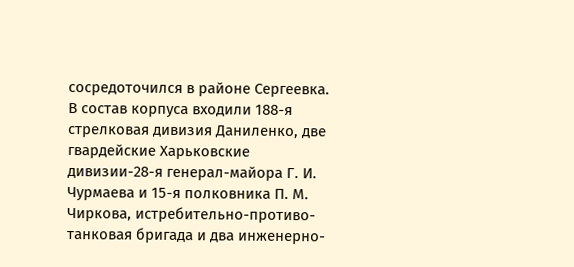сосредоточился в районе Сергеевка. В состав корпуса входили 188-я стрелковая дивизия Даниленко, две гвардейские Харьковские дивизии-28-я генерал-майора Г. И. Чурмаева и 15-я полковника П. М. Чиркова, истребительно-противо-танковая бригада и два инженерно-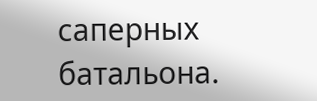саперных батальона.